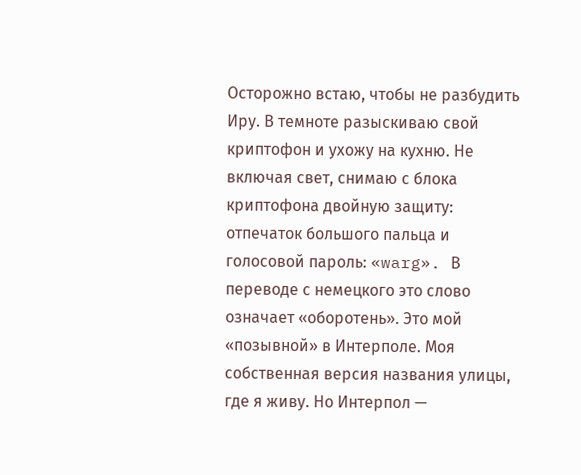Осторожно встаю, чтобы не разбудить Иру. В темноте разыскиваю свой криптофон и ухожу на кухню. Не включая свет, снимаю с блока криптофона двойную защиту: отпечаток большого пальца и голосовой пароль: «warg». В переводе с немецкого это слово означает «оборотень». Это мой «позывной» в Интерполе. Моя собственная версия названия улицы, где я живу. Но Интерпол —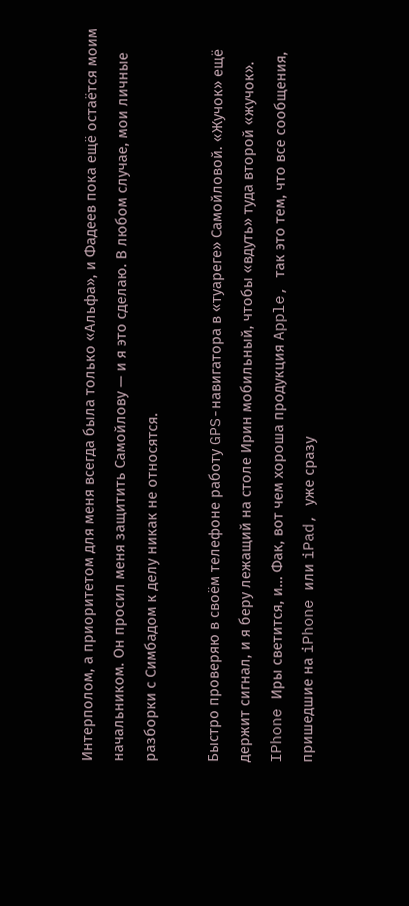Интерполом, а приоритетом для меня всегда была только «Альфа», и Фадеев пока ещё остаётся моим начальником. Он просил меня защитить Самойлову — и я это сделаю. В любом случае, мои личные разборки с Симбадом к делу никак не относятся.

Быстро проверяю в своём телефоне работу GPS-навигатора в «туареге» Самойловой. «Жучок» ещё держит сигнал, и я беру лежащий на столе Ирин мобильный, чтобы «вдуть» туда второй «жучок». IPhone Иры светится, и… Фак, вот чем хороша продукция Apple, так это тем, что все сообщения, пришедшие на iPhone или iPad, уже сразу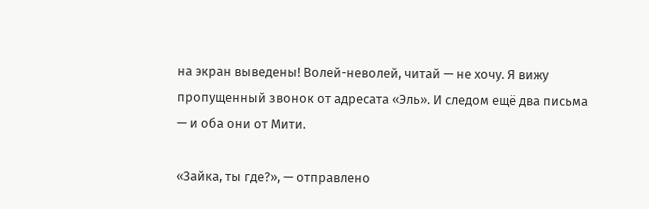на экран выведены! Волей-неволей, читай — не хочу. Я вижу пропущенный звонок от адресата «Эль». И следом ещё два письма — и оба они от Мити.

«Зайка, ты где?», — отправлено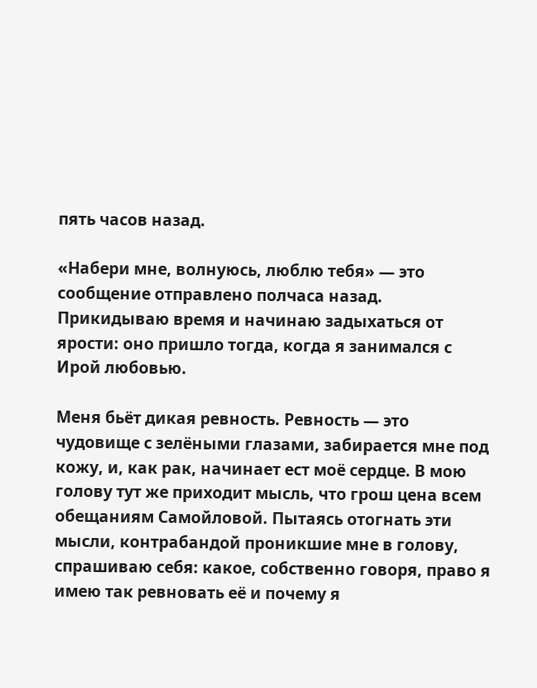пять часов назад.

«Набери мне, волнуюсь, люблю тебя» — это сообщение отправлено полчаса назад. Прикидываю время и начинаю задыхаться от ярости: оно пришло тогда, когда я занимался с Ирой любовью.

Меня бьёт дикая ревность. Ревность — это чудовище с зелёными глазами, забирается мне под кожу, и, как рак, начинает ест моё сердце. В мою голову тут же приходит мысль, что грош цена всем обещаниям Самойловой. Пытаясь отогнать эти мысли, контрабандой проникшие мне в голову, спрашиваю себя: какое, собственно говоря, право я имею так ревновать её и почему я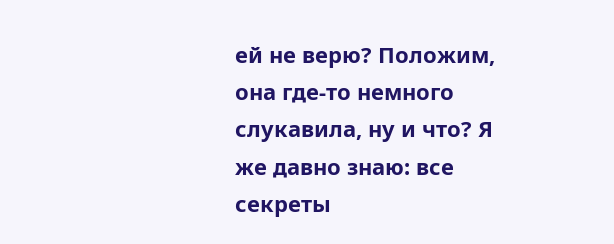ей не верю? Положим, она где-то немного слукавила, ну и что? Я же давно знаю: все секреты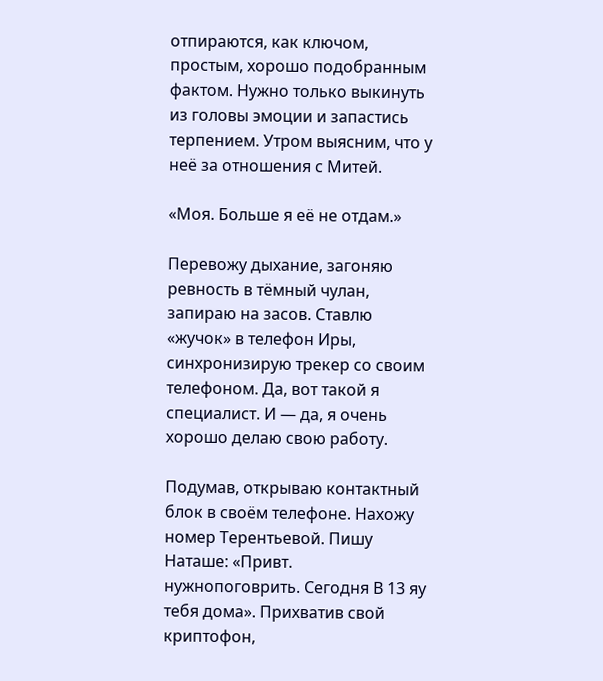отпираются, как ключом, простым, хорошо подобранным фактом. Нужно только выкинуть из головы эмоции и запастись терпением. Утром выясним, что у неё за отношения с Митей.

«Моя. Больше я её не отдам.»

Перевожу дыхание, загоняю ревность в тёмный чулан, запираю на засов. Ставлю «жучок» в телефон Иры, синхронизирую трекер со своим телефоном. Да, вот такой я специалист. И — да, я очень хорошо делаю свою работу.

Подумав, открываю контактный блок в своём телефоне. Нахожу номер Терентьевой. Пишу Наташе: «Привт. нужнопоговрить. Сегодня В 13 яу тебя дома». Прихватив свой криптофон,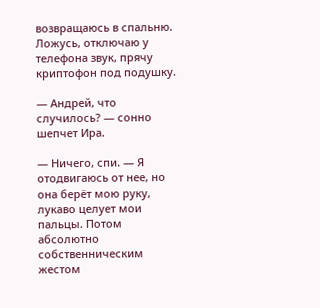возвращаюсь в спальню. Ложусь, отключаю у телефона звук, прячу криптофон под подушку.

— Андрей, что случилось? — сонно шепчет Ира.

— Ничего, спи. — Я отодвигаюсь от нее, но она берёт мою руку, лукаво целует мои пальцы. Потом абсолютно собственническим жестом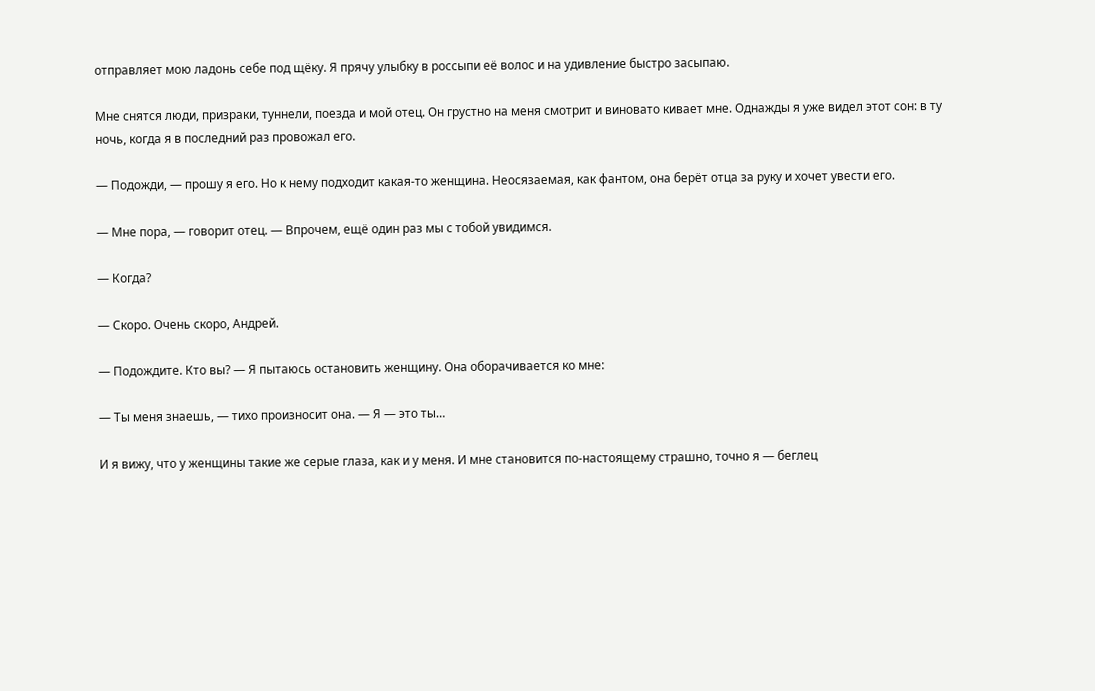отправляет мою ладонь себе под щёку. Я прячу улыбку в россыпи её волос и на удивление быстро засыпаю.

Мне снятся люди, призраки, туннели, поезда и мой отец. Он грустно на меня смотрит и виновато кивает мне. Однажды я уже видел этот сон: в ту ночь, когда я в последний раз провожал его.

— Подожди, — прошу я его. Но к нему подходит какая-то женщина. Неосязаемая, как фантом, она берёт отца за руку и хочет увести его.

— Мне пора, — говорит отец. — Впрочем, ещё один раз мы с тобой увидимся.

— Когда?

— Скоро. Очень скоро, Андрей.

— Подождите. Кто вы? — Я пытаюсь остановить женщину. Она оборачивается ко мне:

— Ты меня знаешь, — тихо произносит она. — Я — это ты…

И я вижу, что у женщины такие же серые глаза, как и у меня. И мне становится по-настоящему страшно, точно я — беглец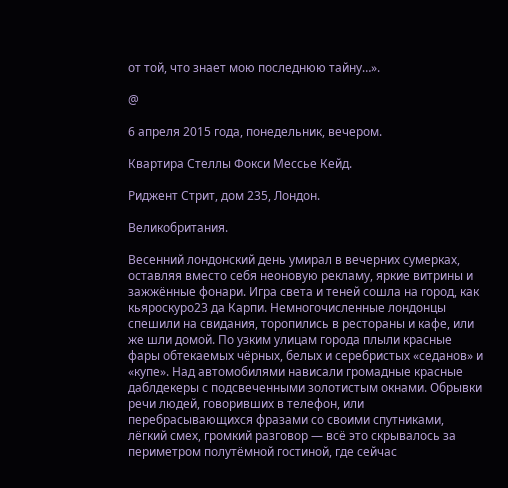от той, что знает мою последнюю тайну…».

@

6 апреля 2015 года, понедельник, вечером.

Квартира Стеллы Фокси Мессье Кейд.

Риджент Стрит, дом 235, Лондон.

Великобритания.

Весенний лондонский день умирал в вечерних сумерках, оставляя вместо себя неоновую рекламу, яркие витрины и зажжённые фонари. Игра света и теней сошла на город, как кьяроскуро23 да Карпи. Немногочисленные лондонцы спешили на свидания, торопились в рестораны и кафе, или же шли домой. По узким улицам города плыли красные фары обтекаемых чёрных, белых и серебристых «седанов» и «купе». Над автомобилями нависали громадные красные даблдекеры с подсвеченными золотистым окнами. Обрывки речи людей, говоривших в телефон, или перебрасывающихся фразами со своими спутниками, лёгкий смех, громкий разговор — всё это скрывалось за периметром полутёмной гостиной, где сейчас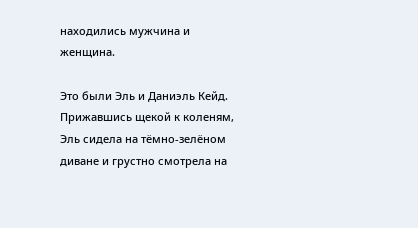находились мужчина и женщина.

Это были Эль и Даниэль Кейд. Прижавшись щекой к коленям, Эль сидела на тёмно-зелёном диване и грустно смотрела на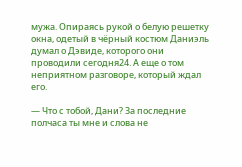мужа. Опираясь рукой о белую решетку окна, одетый в чёрный костюм Даниэль думал о Дэвиде, которого они проводили сегодня24. А еще о том неприятном разговоре, который ждал его.

— Что с тобой, Дани? За последние полчаса ты мне и слова не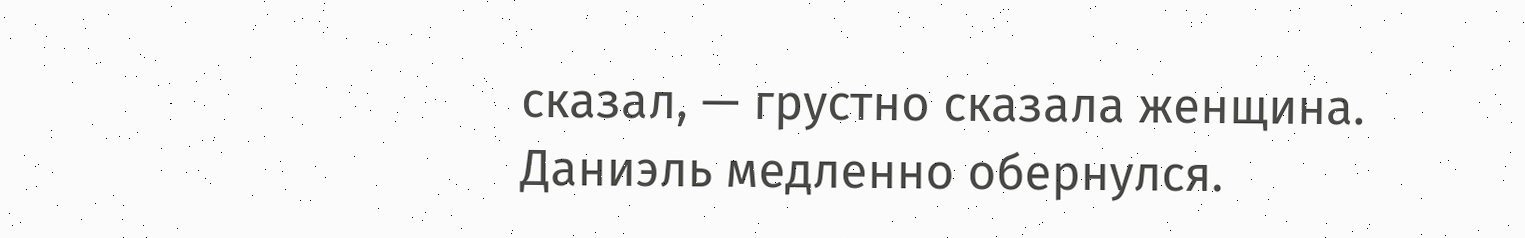сказал, — грустно сказала женщина. Даниэль медленно обернулся.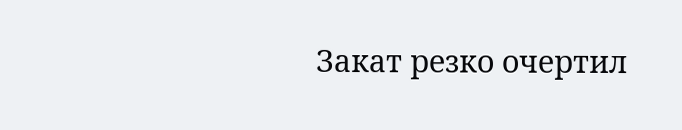Закат резко очертил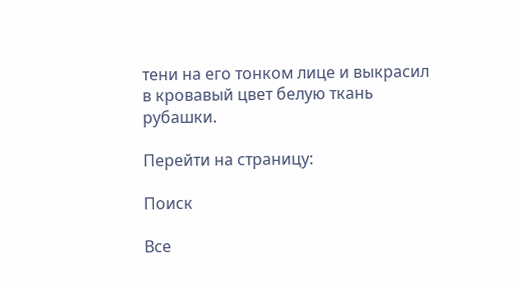тени на его тонком лице и выкрасил в кровавый цвет белую ткань рубашки.

Перейти на страницу:

Поиск

Все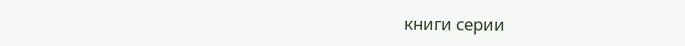книги серии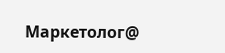Маркетолог@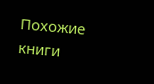Похожие книги